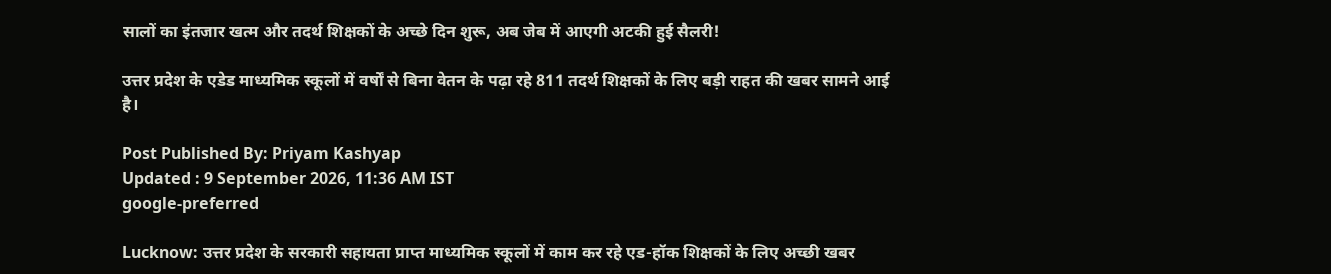सालों का इंतजार खत्म और तदर्थ शिक्षकों के अच्छे दिन शुरू, अब जेब में आएगी अटकी हुई सैलरी!

उत्तर प्रदेश के एडेड माध्यमिक स्कूलों में वर्षों से बिना वेतन के पढ़ा रहे 811 तदर्थ शिक्षकों के लिए बड़ी राहत की खबर सामने आई है।

Post Published By: Priyam Kashyap
Updated : 9 September 2026, 11:36 AM IST
google-preferred

Lucknow: उत्तर प्रदेश के सरकारी सहायता प्राप्त माध्यमिक स्कूलों में काम कर रहे एड-हॉक शिक्षकों के लिए अच्छी खबर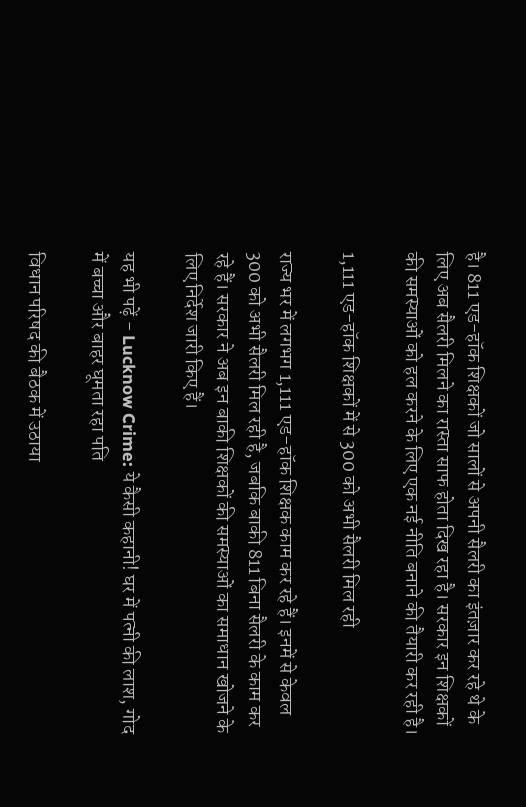है। 811 एड-हॉक शिक्षकों जो सालों से अपनी सैलरी का इंतज़ार कर रहे थे के लिए अब सैलरी मिलने का रास्ता साफ होता दिख रहा है। सरकार इन शिक्षकों की समस्याओं को हल करने के लिए एक नई नीति बनाने की तैयारी कर रही है।

1,111 एड-हॉक शिक्षकों में से 300 को अभी सैलरी मिल रही

राज्य भर में लगभग 1,111 एड-हॉक शिक्षक काम कर रहे हैं। इनमें से केवल 300 को अभी सैलरी मिल रही है, जबकि बाकी 811 बिना सैलरी के काम कर रहे हैं। सरकार ने अब इन बाकी शिक्षकों की समस्याओं का समाधान खोजने के लिए निर्देश जारी किए हैं।

यह भी पढ़ें - Lucknow Crime: ये कैसी कहानी! घर में पत्नी की लाश, गोद में बच्चा और बाहर घूमता रहा पति

विधान परिषद की बैठक में उठाया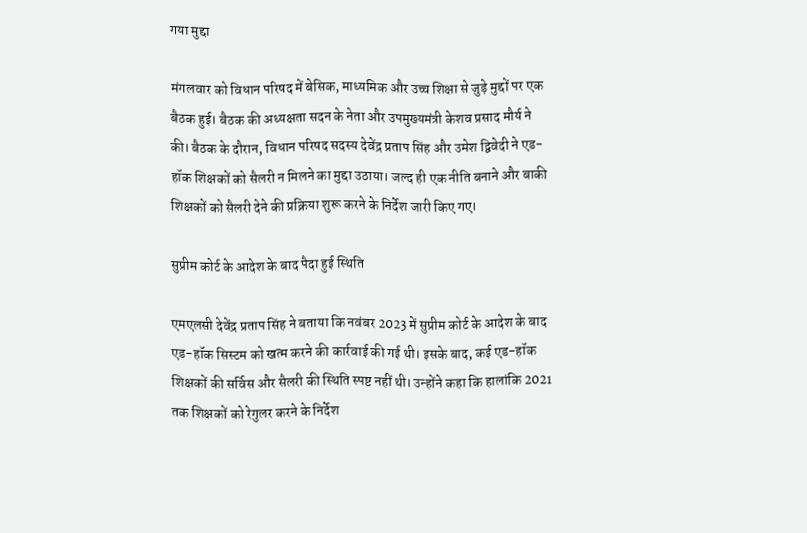गया मुद्दा

मंगलवार को विधान परिषद में बेसिक, माध्यमिक और उच्च शिक्षा से जुड़े मुद्दों पर एक बैठक हुई। बैठक की अध्यक्षता सदन के नेता और उपमुख्यमंत्री केशव प्रसाद मौर्य ने की। बैठक के दौरान, विधान परिषद सदस्य देवेंद्र प्रताप सिंह और उमेश द्विवेदी ने एड-हॉक शिक्षकों को सैलरी न मिलने का मुद्दा उठाया। जल्द ही एक नीति बनाने और बाकी शिक्षकों को सैलरी देने की प्रक्रिया शुरू करने के निर्देश जारी किए गए।

सुप्रीम कोर्ट के आदेश के बाद पैदा हुई स्थिति

एमएलसी देवेंद्र प्रताप सिंह ने बताया कि नवंबर 2023 में सुप्रीम कोर्ट के आदेश के बाद एड-हॉक सिस्टम को खत्म करने की कार्रवाई की गई थी। इसके बाद, कई एड-हॉक शिक्षकों की सर्विस और सैलरी की स्थिति स्पष्ट नहीं थी। उन्होंने कहा कि हालांकि 2021 तक शिक्षकों को रेगुलर करने के निर्देश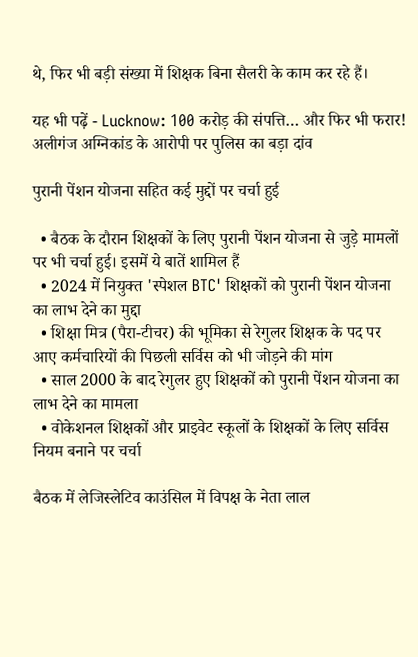थे, फिर भी बड़ी संख्या में शिक्षक बिना सैलरी के काम कर रहे हैं।

यह भी पढ़ें - Lucknow: 100 करोड़ की संपत्ति… और फिर भी फरार! अलीगंज अग्निकांड के आरोपी पर पुलिस का बड़ा दांव

पुरानी पेंशन योजना सहित कई मुद्दों पर चर्चा हुई

  • बैठक के दौरान शिक्षकों के लिए पुरानी पेंशन योजना से जुड़े मामलों पर भी चर्चा हुई। इसमें ये बातें शामिल हैं
  • 2024 में नियुक्त 'स्पेशल BTC' शिक्षकों को पुरानी पेंशन योजना का लाभ देने का मुद्दा
  • शिक्षा मित्र (पैरा-टीचर) की भूमिका से रेगुलर शिक्षक के पद पर आए कर्मचारियों की पिछली सर्विस को भी जोड़ने की मांग
  • साल 2000 के बाद रेगुलर हुए शिक्षकों को पुरानी पेंशन योजना का लाभ देने का मामला
  • वोकेशनल शिक्षकों और प्राइवेट स्कूलों के शिक्षकों के लिए सर्विस नियम बनाने पर चर्चा

बैठक में लेजिस्लेटिव काउंसिल में विपक्ष के नेता लाल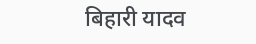बिहारी यादव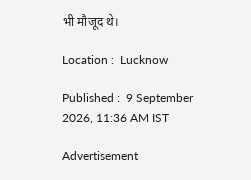भी मौजूद थे।

Location :  Lucknow

Published :  9 September 2026, 11:36 AM IST

Advertisement